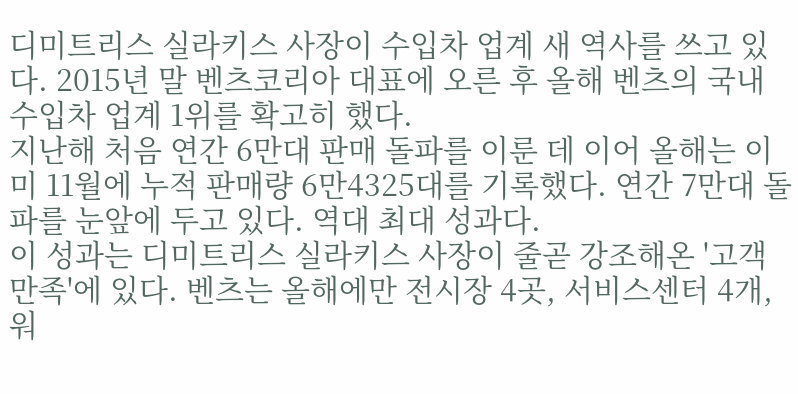디미트리스 실라키스 사장이 수입차 업계 새 역사를 쓰고 있다. 2015년 말 벤츠코리아 대표에 오른 후 올해 벤츠의 국내 수입차 업계 1위를 확고히 했다.
지난해 처음 연간 6만대 판매 돌파를 이룬 데 이어 올해는 이미 11월에 누적 판매량 6만4325대를 기록했다. 연간 7만대 돌파를 눈앞에 두고 있다. 역대 최대 성과다.
이 성과는 디미트리스 실라키스 사장이 줄곧 강조해온 '고객 만족'에 있다. 벤츠는 올해에만 전시장 4곳, 서비스센터 4개, 워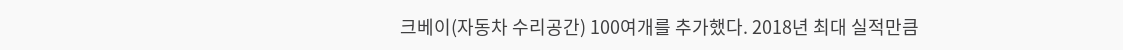크베이(자동차 수리공간) 100여개를 추가했다. 2018년 최대 실적만큼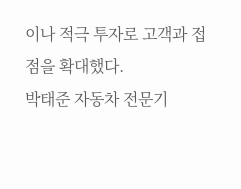이나 적극 투자로 고객과 접점을 확대했다.
박태준 자동차 전문기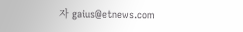자 gaius@etnews.com